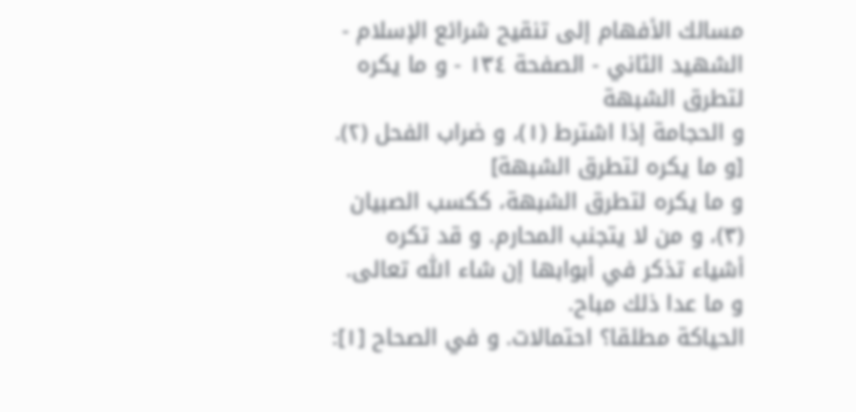مسالك الأفهام إلى تنقيح شرائع الإسلام - الشهيد الثاني - الصفحة ١٣٤ - و ما يكره لتطرق الشبهة
و الحجامة إذا اشترط (١)، و ضراب الفحل (٢).
[و ما يكره لتطرق الشبهة]
و ما يكره لتطرق الشبهة، ككسب الصبيان (٣)، و من لا يتجنب المحارم. و قد تكره أشياء تذكر في أبوابها إن شاء اللّٰه تعالى.
و ما عدا ذلك مباح.
الحياكة مطلقا؟ احتمالات. و في الصحاح [١]: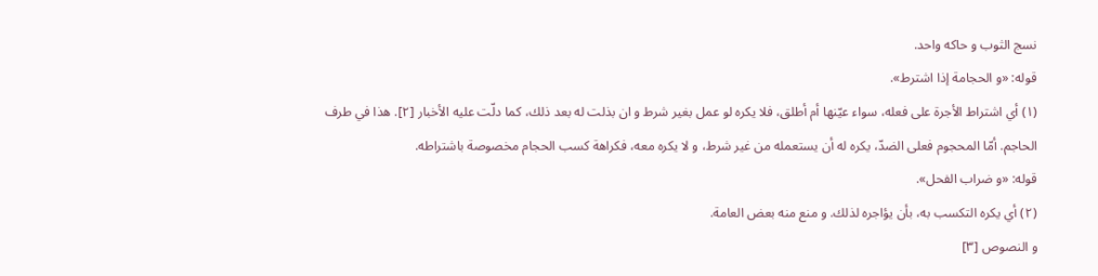نسج الثوب و حاكه واحد.
قوله: «و الحجامة إذا اشترط».
(١) أي اشتراط الأجرة على فعله، سواء عيّنها أم أطلق، فلا يكره لو عمل بغير شرط و ان بذلت له بعد ذلك، كما دلّت عليه الأخبار [٢]. هذا في طرف الحاجم. أمّا المحجوم فعلى الضدّ، يكره له أن يستعمله من غير شرط، و لا يكره معه، فكراهة كسب الحجام مخصوصة باشتراطه.
قوله: «و ضراب الفحل».
(٢) أي يكره التكسب به، بأن يؤاجره لذلك. و منع منه بعض العامة.
و النصوص [٣]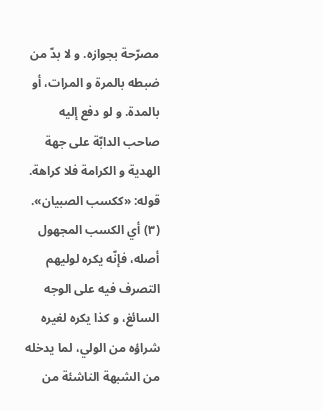مصرّحة بجوازه. و لا بدّ من ضبطه بالمرة و المرات، أو بالمدة. و لو دفع إليه صاحب الدابّة على جهة الهدية و الكرامة فلا كراهة.
قوله: «ككسب الصبيان».
(٣) أي الكسب المجهول أصله، فإنّه يكره لوليهم التصرف فيه على الوجه السائغ، و كذا يكره لغيره شراؤه من الولي، لما يدخله من الشبهة الناشئة من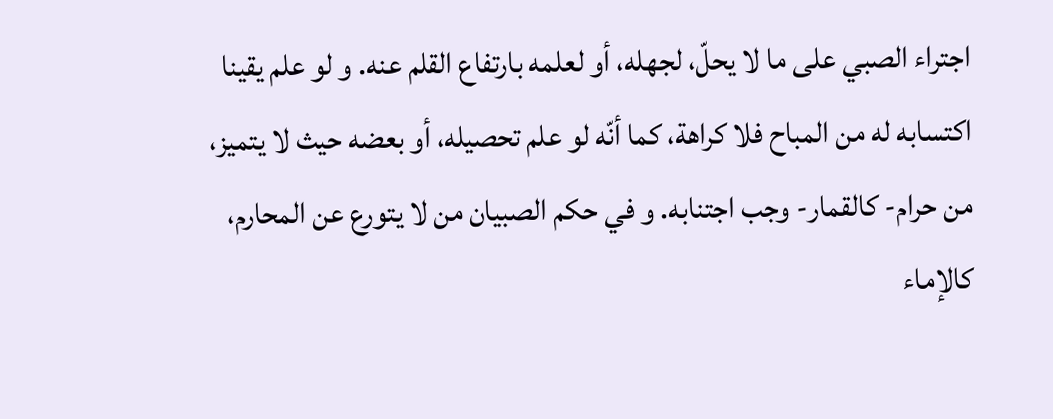اجتراء الصبي على ما لا يحلّ، لجهله، أو لعلمه بارتفاع القلم عنه. و لو علم يقينا اكتسابه له من المباح فلا كراهة، كما أنّه لو علم تحصيله، أو بعضه حيث لا يتميز، من حرام- كالقمار- وجب اجتنابه. و في حكم الصبيان من لا يتورع عن المحارم، كالإماء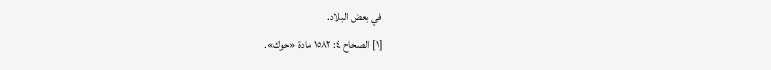في بعض البلاد.
[١] الصحاح ٤: ١٥٨٢ مادة «حوك».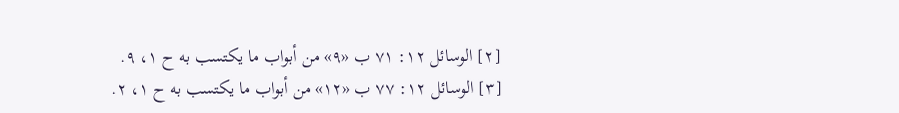[٢] الوسائل ١٢: ٧١ ب «٩» من أبواب ما يكتسب به ح ١، ٩.
[٣] الوسائل ١٢: ٧٧ ب «١٢» من أبواب ما يكتسب به ح ١، ٢.